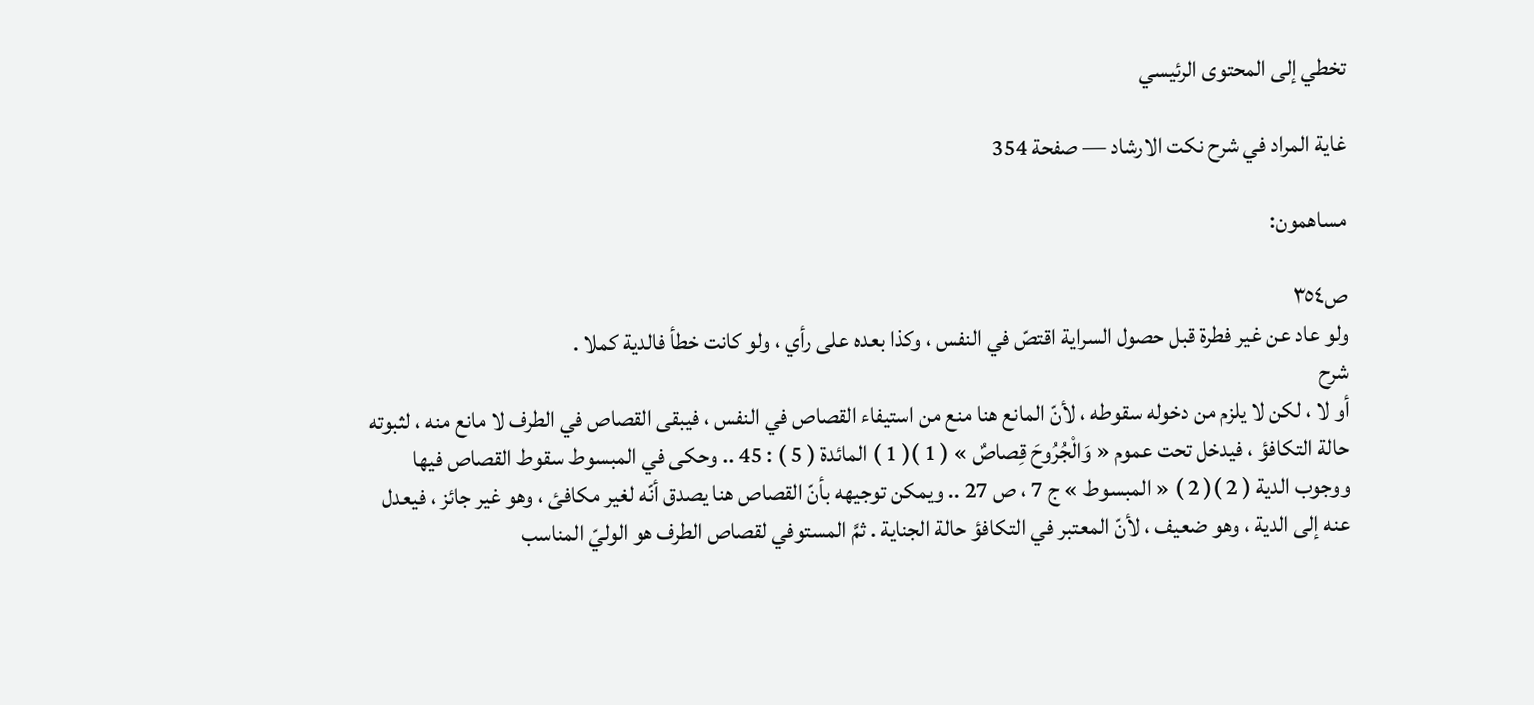تخطي إلى المحتوى الرئيسي

غاية المراد في شرح نكت الارشاد — صفحة 354

مساهمون:

ص٣٥٤
ولو عاد عن غير فطرة قبل حصول السراية اقتصّ في النفس ، وكذا بعده على رأي ، ولو كانت خطأ فالدية كملا .
شرح
أو لا ، لكن لا يلزم من دخوله سقوطه ، لأنّ المانع هنا منع من استيفاء القصاص في النفس ، فيبقى القصاص في الطرف لا مانع منه ، لثبوته حالة التكافؤ ، فيدخل تحت عموم « وَالْجُرُوحَ قِصاصٌ » ( 1 )( 1 ) المائدة ( 5 ) : 45 .. وحكى في المبسوط سقوط القصاص فيها ووجوب الدية ( 2 )( 2 ) « المبسوط » ج 7 ، ص 27 .. ويمكن توجيهه بأنّ القصاص هنا يصدق أنّه لغير مكافئ ، وهو غير جائز ، فيعدل عنه إلى الدية ، وهو ضعيف ، لأنّ المعتبر في التكافؤ حالة الجناية . ثمَّ المستوفي لقصاص الطرف هو الوليّ المناسب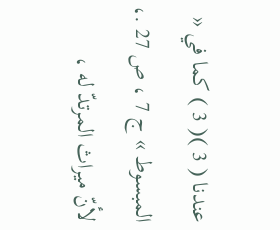عندنا ( 3 )( 3 ) كما في « المبسوط » ج 7 ، ص 27 .، لأنّ ميراث المرتدّ له ،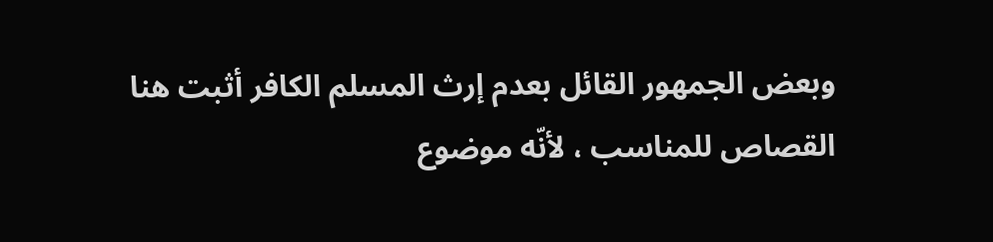وبعض الجمهور القائل بعدم إرث المسلم الكافر أثبت هنا القصاص للمناسب ، لأنّه موضوع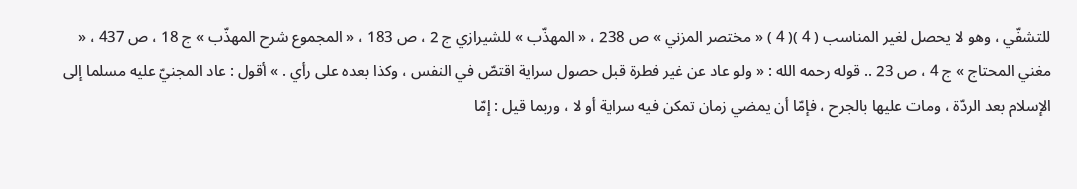للتشفّي ، وهو لا يحصل لغير المناسب ( 4 )( 4 ) « مختصر المزني » ص 238 ، « المهذّب » للشيرازي ج 2 ، ص 183 ، « المجموع شرح المهذّب » ج 18 ، ص 437 ، « مغني المحتاج » ج 4 ، ص 23 .. قوله رحمه الله : « ولو عاد عن غير فطرة قبل حصول سراية اقتصّ في النفس ، وكذا بعده على رأي . » أقول : عاد المجنيّ عليه مسلما إلى الإسلام بعد الردّة ، ومات عليها بالجرح ، فإمّا أن يمضي زمان تمكن فيه سراية أو لا ، وربما قيل : إمّا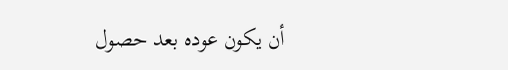أن يكون عوده بعد حصول